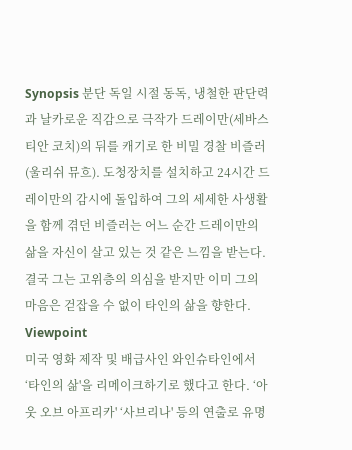Synopsis 분단 독일 시절 동독, 냉철한 판단력과 날카로운 직감으로 극작가 드레이만(세바스티안 코치)의 뒤를 캐기로 한 비밀 경찰 비즐러(울리쉬 뮤흐). 도청장치를 설치하고 24시간 드레이만의 감시에 돌입하여 그의 세세한 사생활을 함께 겪던 비즐러는 어느 순간 드레이만의 삶을 자신이 살고 있는 것 같은 느낌을 받는다. 결국 그는 고위층의 의심을 받지만 이미 그의 마음은 걷잡을 수 없이 타인의 삶을 향한다.
Viewpoint
미국 영화 제작 및 배급사인 와인슈타인에서 ‘타인의 삶'을 리메이크하기로 했다고 한다. ‘아웃 오브 아프리카' ‘사브리나' 등의 연출로 유명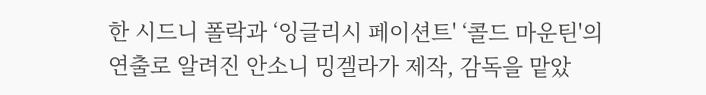한 시드니 폴락과 ‘잉글리시 페이션트' ‘콜드 마운틴'의 연출로 알려진 안소니 밍겔라가 제작, 감독을 맡았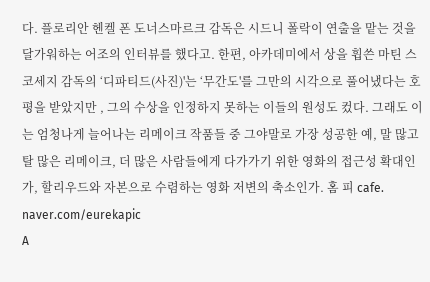다. 플로리안 헨켈 폰 도너스마르크 감독은 시드니 폴락이 연출을 맡는 것을 달가워하는 어조의 인터뷰를 했다고. 한편, 아카데미에서 상을 휩쓴 마틴 스코세지 감독의 ‘디파티드(사진)'는 ‘무간도'를 그만의 시각으로 풀어냈다는 호평을 받았지만 , 그의 수상을 인정하지 못하는 이들의 원성도 컸다. 그래도 이는 엄청나게 늘어나는 리메이크 작품들 중 그야말로 가장 성공한 예, 말 많고 탈 많은 리메이크, 더 많은 사람들에게 다가가기 위한 영화의 접근성 확대인가, 할리우드와 자본으로 수렴하는 영화 저변의 축소인가. 홈 피 cafe. naver.com/eurekapic
A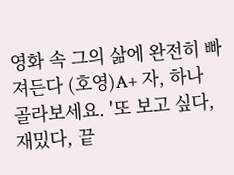영화 속 그의 삶에 완전히 빠져든다 (호영)A+ 자, 하나 골라보세요. '또 보고 싶다, 재밌다, 끝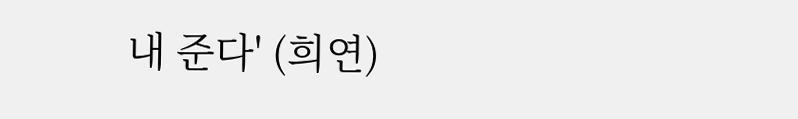내 준다' (희연)